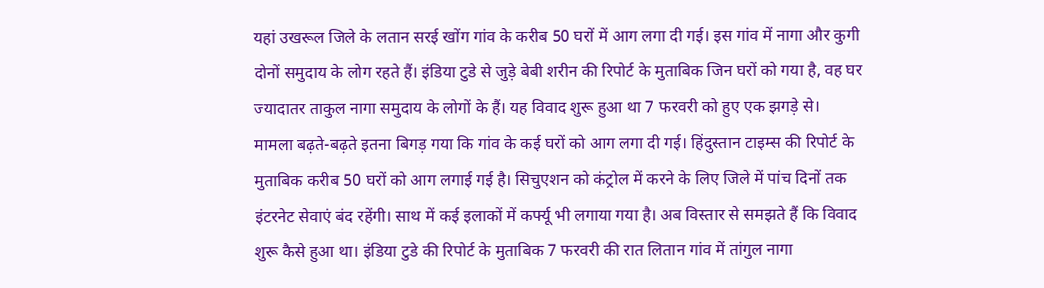यहां उखरूल जिले के लतान सरई खोंग गांव के करीब 50 घरों में आग लगा दी गई। इस गांव में नागा और कुगी दोनों समुदाय के लोग रहते हैं। इंडिया टुडे से जुड़े बेबी शरीन की रिपोर्ट के मुताबिक जिन घरों को गया है, वह घर ज्यादातर ताकुल नागा समुदाय के लोगों के हैं। यह विवाद शुरू हुआ था 7 फरवरी को हुए एक झगड़े से।
मामला बढ़ते-बढ़ते इतना बिगड़ गया कि गांव के कई घरों को आग लगा दी गई। हिंदुस्तान टाइम्स की रिपोर्ट के मुताबिक करीब 50 घरों को आग लगाई गई है। सिचुएशन को कंट्रोल में करने के लिए जिले में पांच दिनों तक इंटरनेट सेवाएं बंद रहेंगी। साथ में कई इलाकों में कर्फ्यू भी लगाया गया है। अब विस्तार से समझते हैं कि विवाद शुरू कैसे हुआ था। इंडिया टुडे की रिपोर्ट के मुताबिक 7 फरवरी की रात लितान गांव में तांगुल नागा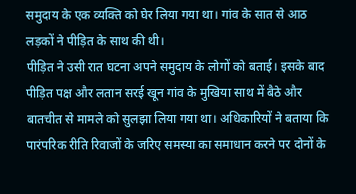समुदाय के एक व्यक्ति को घेर लिया गया था। गांव के सात से आठ लड़कों ने पीड़ित के साथ की थी।
पीड़ित ने उसी रात घटना अपने समुदाय के लोगों को बताई। इसके बाद पीड़ित पक्ष और लतान सरई खून गांव के मुखिया साथ में बैठे और बातचीत से मामले को सुलझा लिया गया था। अधिकारियों ने बताया कि पारंपरिक रीति रिवाजों के जरिए समस्या का समाधान करने पर दोनों के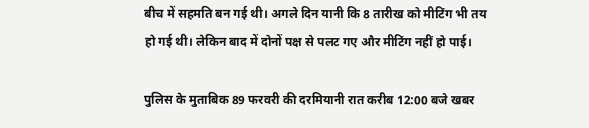बीच में सहमति बन गई थी। अगले दिन यानी कि 8 तारीख को मीटिंग भी तय हो गई थी। लेकिन बाद में दोनों पक्ष से पलट गए और मीटिंग नहीं हो पाई।

पुलिस के मुताबिक 89 फरवरी की दरमियानी रात करीब 12:00 बजे खबर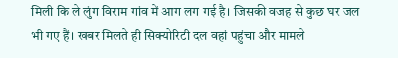मिली कि ले लुंग विराम गांव में आग लग गई है। जिसकी वजह से कुछ घर जल भी गए हैं। खबर मिलते ही सिक्योरिटी दल वहां पहुंचा और मामले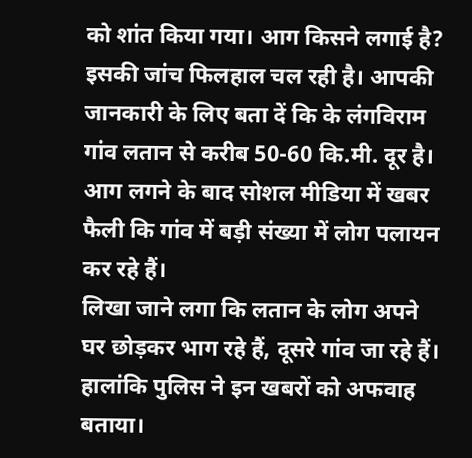को शांत किया गया। आग किसने लगाई है? इसकी जांच फिलहाल चल रही है। आपकी जानकारी के लिए बता दें कि के लंगविराम गांव लतान से करीब 50-60 कि.मी. दूर है। आग लगने के बाद सोशल मीडिया में खबर फैली कि गांव में बड़ी संख्या में लोग पलायन कर रहे हैं।
लिखा जाने लगा कि लतान के लोग अपने घर छोड़कर भाग रहे हैं, दूसरे गांव जा रहे हैं। हालांकि पुलिस ने इन खबरों को अफवाह बताया।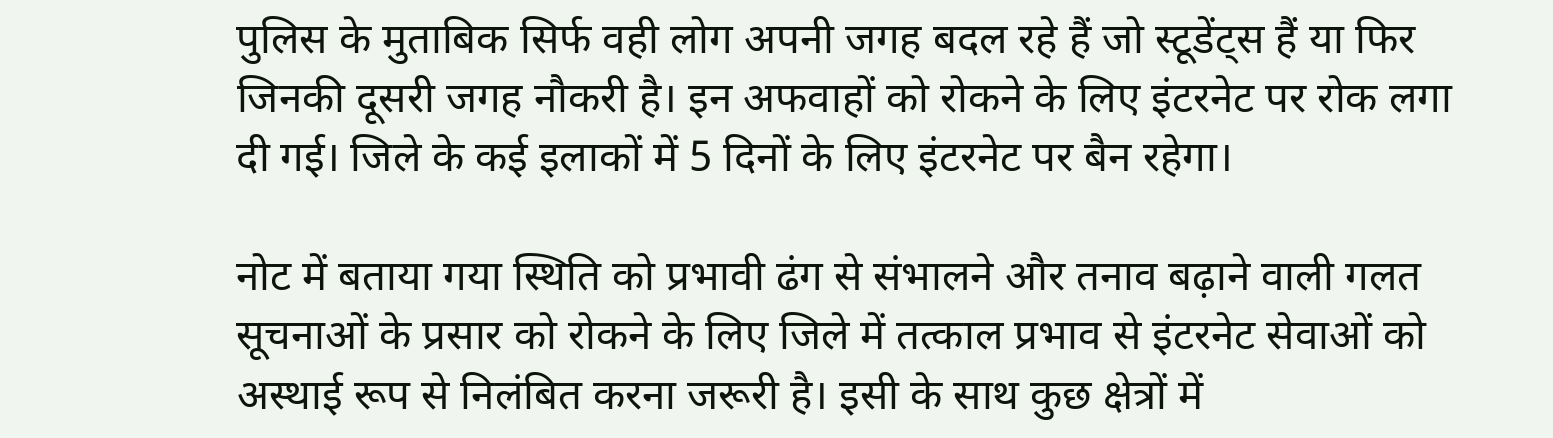पुलिस के मुताबिक सिर्फ वही लोग अपनी जगह बदल रहे हैं जो स्टूडेंट्स हैं या फिर जिनकी दूसरी जगह नौकरी है। इन अफवाहों को रोकने के लिए इंटरनेट पर रोक लगा दी गई। जिले के कई इलाकों में 5 दिनों के लिए इंटरनेट पर बैन रहेगा।

नोट में बताया गया स्थिति को प्रभावी ढंग से संभालने और तनाव बढ़ाने वाली गलत सूचनाओं के प्रसार को रोकने के लिए जिले में तत्काल प्रभाव से इंटरनेट सेवाओं को अस्थाई रूप से निलंबित करना जरूरी है। इसी के साथ कुछ क्षेत्रों में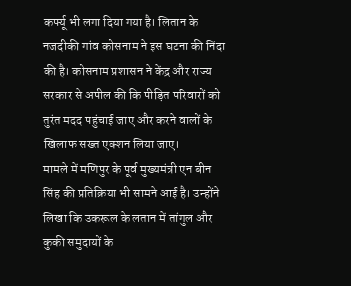कर्फ्यू भी लगा दिया गया है। लितान के नजदीकी गांव कोसनाम ने इस घटना की निंदा की है। कोसनाम प्रशासन ने केंद्र और राज्य सरकार से अपील की कि पीड़ित परिवारों को तुरंत मदद पहुंचाई जाए और करने वालों के खिलाफ सख्त एक्शन लिया जाए।
मामले में मणिपुर के पूर्व मुख्यमंत्री एन बीन सिंह की प्रतिक्रिया भी सामने आई है। उन्होंने लिखा कि उकरूल के लतान में तांगुल और कुकी समुदायों के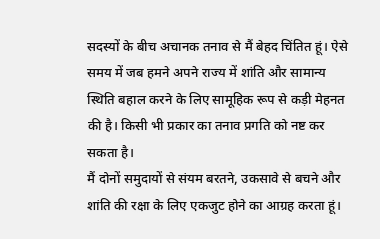सदस्यों के बीच अचानक तनाव से मैं बेहद चिंतित हूं। ऐसे समय में जब हमने अपने राज्य में शांति और सामान्य स्थिति बहाल करने के लिए सामूहिक रूप से कड़ी मेहनत की है। किसी भी प्रकार का तनाव प्रगति को नष्ट कर सकता है।
मैं दोनों समुदायों से संयम बरतने, उकसावे से बचने और शांति की रक्षा के लिए एकजुट होने का आग्रह करता हूं।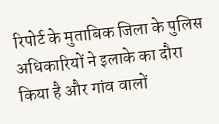रिपोर्ट के मुताबिक जिला के पुलिस अधिकारियों ने इलाके का दौरा किया है और गांव वालों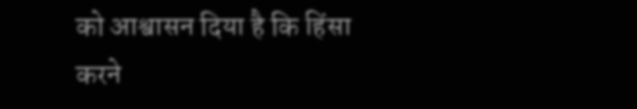को आश्वासन दिया है कि हिंसा करने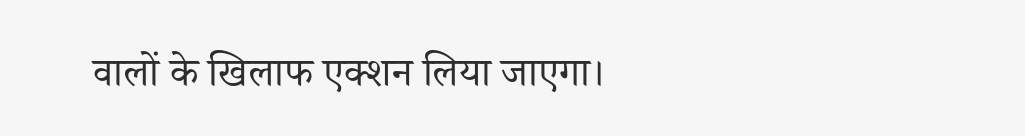वालों के खिलाफ एक्शन लिया जाएगा।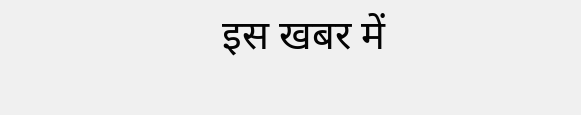इस खबर में